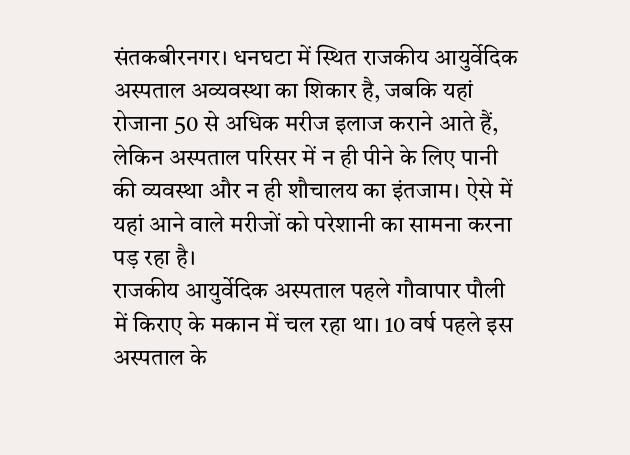संतकबीरनगर। धनघटा में स्थित राजकीय आयुर्वेदिक अस्पताल अव्यवस्था का शिकार है, जबकि यहां रोजाना 50 से अधिक मरीज इलाज कराने आते हैं, लेकिन अस्पताल परिसर में न ही पीने के लिए पानी की व्यवस्था और न ही शौचालय का इंतजाम। ऐसे में यहां आने वाले मरीजों को परेशानी का सामना करना पड़ रहा है।
राजकीय आयुर्वेदिक अस्पताल पहले गौवापार पौली में किराए के मकान में चल रहा था। 10 वर्ष पहले इस अस्पताल के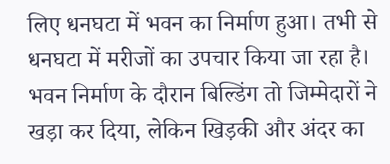लिए धनघटा में भवन का निर्माण हुआ। तभी से धनघटा में मरीजों का उपचार किया जा रहा है। भवन निर्माण के दौरान बिल्डिंग तो जिम्मेदारों ने खड़ा कर दिया, लेकिन खिड़की और अंदर का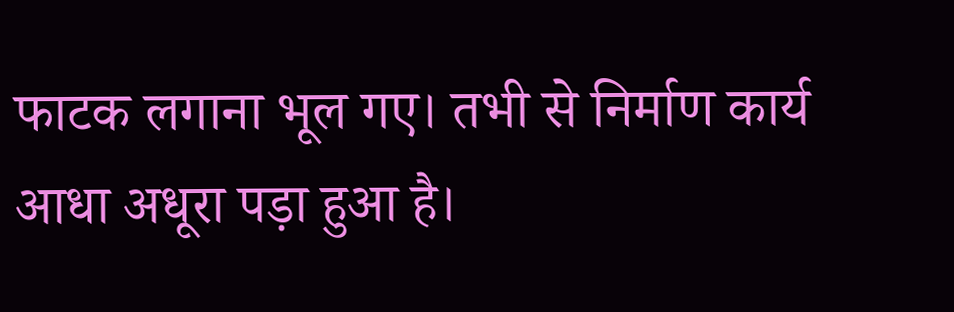फाटक लगाना भूल गए। तभी से निर्माण कार्य आधा अधूरा पड़ा हुआ है।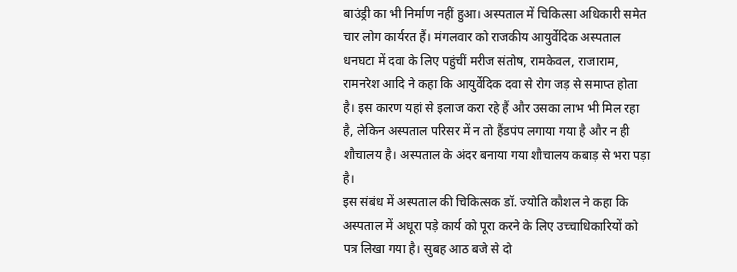बाउंड्री का भी निर्माण नहीं हुआ। अस्पताल में चिकित्सा अधिकारी समेत चार लोग कार्यरत हैं। मंगलवार को राजकीय आयुर्वेदिक अस्पताल धनघटा में दवा के लिए पहुंचीं मरीज संतोष, रामकेवल, राजाराम, रामनरेश आदि ने कहा कि आयुर्वेदिक दवा से रोग जड़ से समाप्त होता है। इस कारण यहां से इलाज करा रहे हैं और उसका लाभ भी मिल रहा है, लेकिन अस्पताल परिसर में न तो हैंडपंप लगाया गया है और न ही शौचालय है। अस्पताल के अंदर बनाया गया शौचालय कबाड़ से भरा पड़ा है।
इस संबंध में अस्पताल की चिकित्सक डॉ. ज्योति कौशल ने कहा कि अस्पताल में अधूरा पड़े कार्य को पूरा करने के लिए उच्चाधिकारियों को पत्र लिखा गया है। सुबह आठ बजे से दो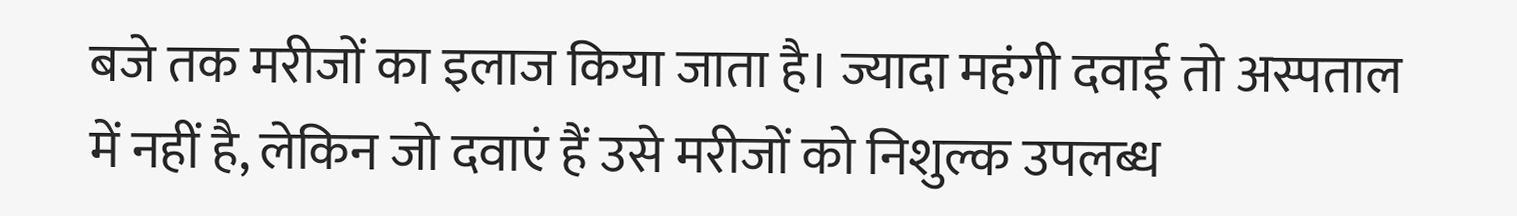बजे तक मरीजों का इलाज किया जाता है। ज्यादा महंगी दवाई तो अस्पताल में नहीं है, लेकिन जो दवाएं हैं उसे मरीजों को निशुल्क उपलब्ध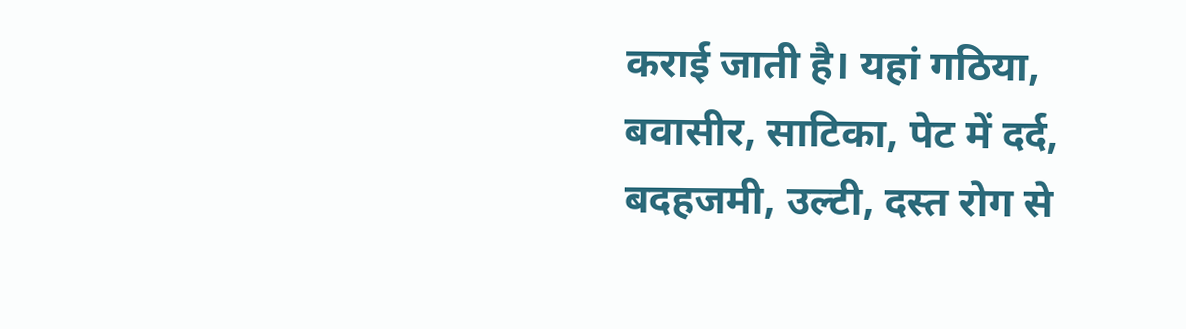कराई जाती है। यहां गठिया, बवासीर, साटिका, पेट में दर्द, बदहजमी, उल्टी, दस्त रोग से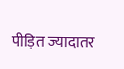पीड़ित ज्यादातर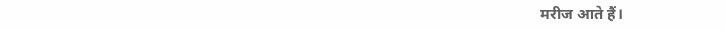मरीज आते हैं।